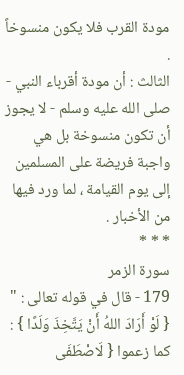مودة القرب فلا يكون منسوخاً .
الثالث : أن مودة أقرباء النبي - صلى الله عليه وسلم - لا يجوز أن تكون منسوخة بل هي واجبة فريضة على المسلمين إلى يوم القيامة ، لما ورد فيها من الأخبار .
* * *
سورة الزمر
179 - قال في قوله تعالى : " { لَوْ أَرَادَ اللهُ أَنْ يَتَّخِذَ وَلَدًا } : كما زعموا { لَاصْطَفَى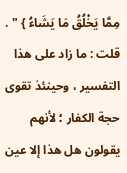مِمَّا يَخْلُقُ مَا يَشَاءُ } " .
قلت : ما زاد على هذا التفسير ، وحينئذ تقوى حجة الكفار ؛ لأنهم يقولون هل هذا إلا عين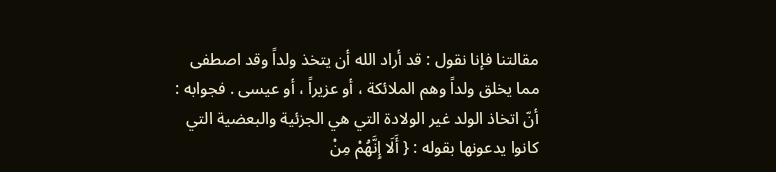مقالتنا فإنا نقول : قد أراد الله أن يتخذ ولداً وقد اصطفى مما يخلق ولداً وهم الملائكة ، أو عزيراً ، أو عيسى . فجوابه : أنّ اتخاذ الولد غير الولادة التي هي الجزئية والبعضية التي كانوا يدعونها بقوله : { أَلَا إِنَّهُمْ مِنْ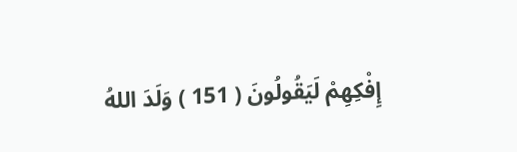إِفْكِهِمْ لَيَقُولُونَ ( 151 ) وَلَدَ اللهُ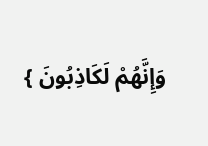وَإِنَّهُمْ لَكَاذِبُونَ }